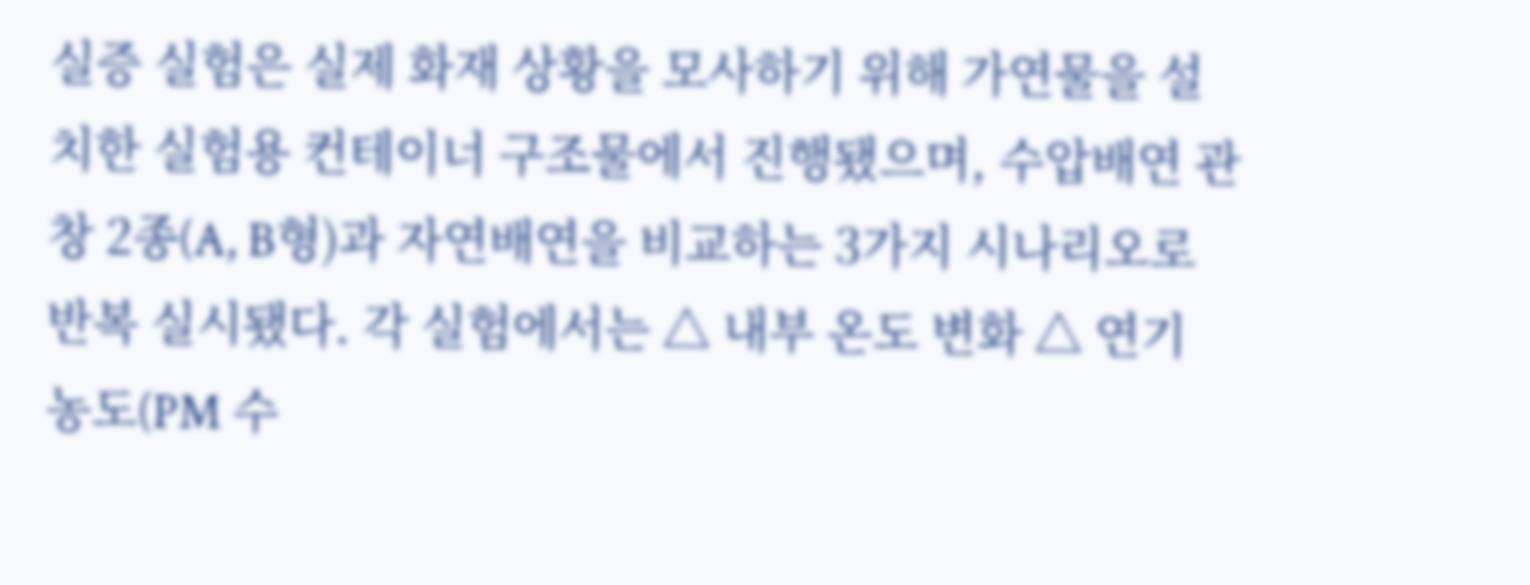실증 실험은 실제 화재 상황을 모사하기 위해 가연물을 설치한 실험용 컨테이너 구조물에서 진행됐으며, 수압배연 관창 2종(A, B형)과 자연배연을 비교하는 3가지 시나리오로 반복 실시됐다. 각 실험에서는 △ 내부 온도 변화 △ 연기 농도(PM 수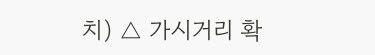치) △ 가시거리 확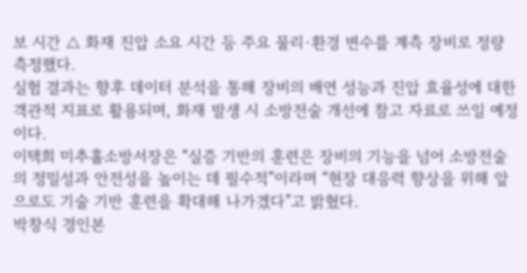보 시간 △ 화재 진압 소요 시간 등 주요 물리·환경 변수를 계측 장비로 정량 측정했다.
실험 결과는 향후 데이터 분석을 통해 장비의 배연 성능과 진압 효율성에 대한 객관적 지표로 활용되며, 화재 발생 시 소방전술 개선에 참고 자료로 쓰일 예정이다.
이택희 미추홀소방서장은 “실증 기반의 훈련은 장비의 기능을 넘어 소방전술의 정밀성과 안전성을 높이는 데 필수적”이라며 “현장 대응력 향상을 위해 앞으로도 기술 기반 훈련을 확대해 나가겠다”고 밝혔다.
박창식 경인본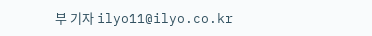부 기자 ilyo11@ilyo.co.kr